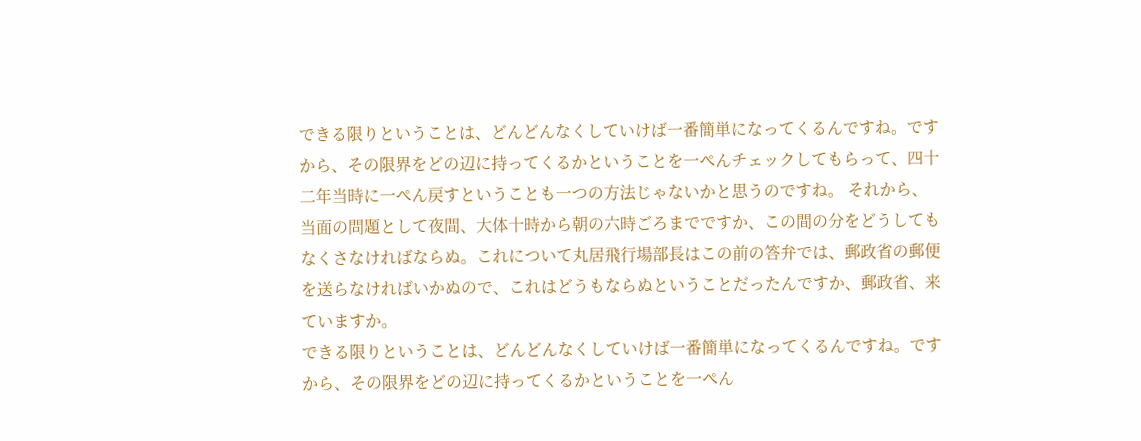できる限りということは、どんどんなくしていけば一番簡単になってくるんですね。ですから、その限界をどの辺に持ってくるかということを一ぺんチェックしてもらって、四十二年当時に一ぺん戻すということも一つの方法じゃないかと思うのですね。 それから、当面の問題として夜間、大体十時から朝の六時ごろまでですか、この間の分をどうしてもなくさなければならぬ。これについて丸居飛行場部長はこの前の答弁では、郵政省の郵便を送らなければいかぬので、これはどうもならぬということだったんですか、郵政省、来ていますか。
できる限りということは、どんどんなくしていけば一番簡単になってくるんですね。ですから、その限界をどの辺に持ってくるかということを一ぺん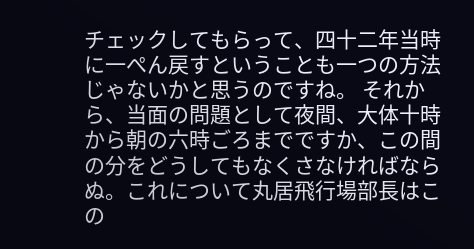チェックしてもらって、四十二年当時に一ぺん戻すということも一つの方法じゃないかと思うのですね。 それから、当面の問題として夜間、大体十時から朝の六時ごろまでですか、この間の分をどうしてもなくさなければならぬ。これについて丸居飛行場部長はこの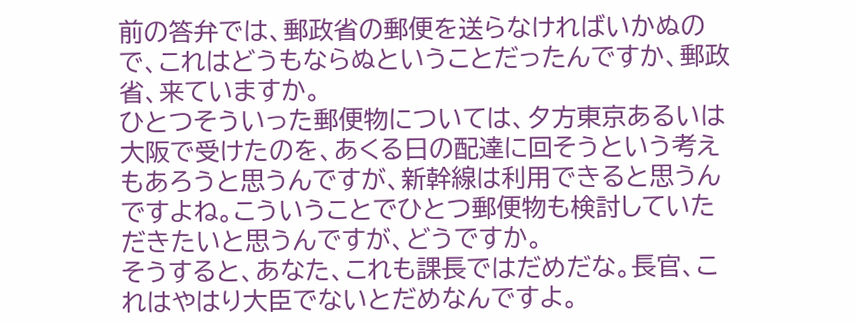前の答弁では、郵政省の郵便を送らなければいかぬので、これはどうもならぬということだったんですか、郵政省、来ていますか。
ひとつそういった郵便物については、夕方東京あるいは大阪で受けたのを、あくる日の配達に回そうという考えもあろうと思うんですが、新幹線は利用できると思うんですよね。こういうことでひとつ郵便物も検討していただきたいと思うんですが、どうですか。
そうすると、あなた、これも課長ではだめだな。長官、これはやはり大臣でないとだめなんですよ。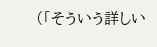(「そういう詳しい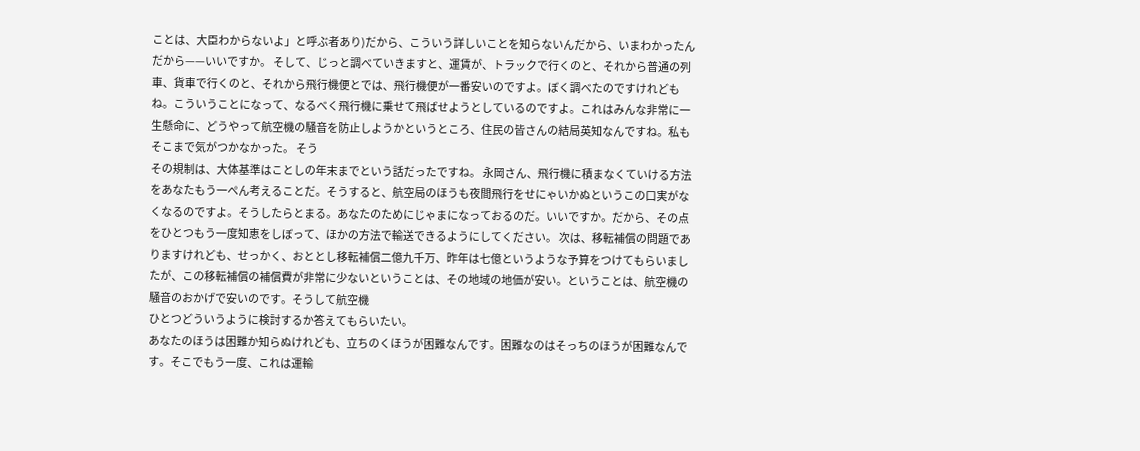ことは、大臣わからないよ」と呼ぶ者あり)だから、こういう詳しいことを知らないんだから、いまわかったんだから——いいですか。 そして、じっと調べていきますと、運賃が、トラックで行くのと、それから普通の列車、貨車で行くのと、それから飛行機便とでは、飛行機便が一番安いのですよ。ぼく調べたのですけれどもね。こういうことになって、なるべく飛行機に乗せて飛ばせようとしているのですよ。これはみんな非常に一生懸命に、どうやって航空機の騒音を防止しようかというところ、住民の皆さんの結局英知なんですね。私もそこまで気がつかなかった。 そう
その規制は、大体基準はことしの年末までという話だったですね。 永岡さん、飛行機に積まなくていける方法をあなたもう一ぺん考えることだ。そうすると、航空局のほうも夜間飛行をせにゃいかぬというこの口実がなくなるのですよ。そうしたらとまる。あなたのためにじゃまになっておるのだ。いいですか。だから、その点をひとつもう一度知恵をしぼって、ほかの方法で輸送できるようにしてください。 次は、移転補償の問題でありますけれども、せっかく、おととし移転補償二億九千万、昨年は七億というような予算をつけてもらいましたが、この移転補償の補償費が非常に少ないということは、その地域の地価が安い。ということは、航空機の騒音のおかげで安いのです。そうして航空機
ひとつどういうように検討するか答えてもらいたい。
あなたのほうは困難か知らぬけれども、立ちのくほうが困難なんです。困難なのはそっちのほうが困難なんです。そこでもう一度、これは運輸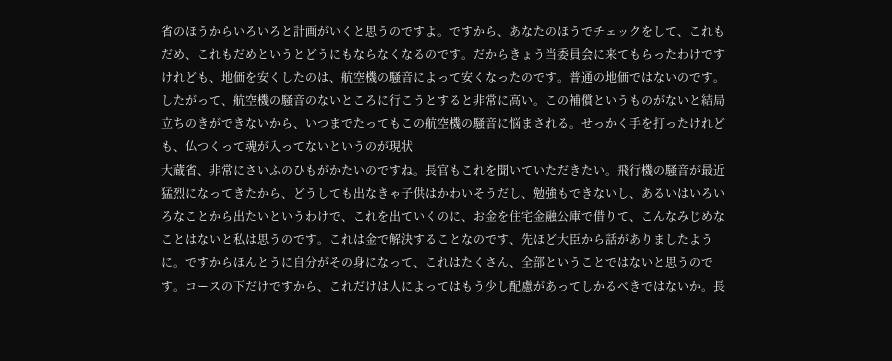省のほうからいろいろと計画がいくと思うのですよ。ですから、あなたのほうでチェックをして、これもだめ、これもだめというとどうにもならなくなるのです。だからきょう当委員会に来てもらったわけですけれども、地価を安くしたのは、航空機の騒音によって安くなったのです。普通の地価ではないのです。したがって、航空機の騒音のないところに行こうとすると非常に高い。この補償というものがないと結局立ちのきができないから、いつまでたってもこの航空機の騒音に悩まされる。せっかく手を打ったけれども、仏つくって魂が入ってないというのが現状
大蔵省、非常にさいふのひもがかたいのですね。長官もこれを聞いていただきたい。飛行機の騒音が最近猛烈になってきたから、どうしても出なきゃ子供はかわいそうだし、勉強もできないし、あるいはいろいろなことから出たいというわけで、これを出ていくのに、お金を住宅金融公庫で借りて、こんなみじめなことはないと私は思うのです。これは金で解決することなのです、先ほど大臣から話がありましたように。ですからほんとうに自分がその身になって、これはたくさん、全部ということではないと思うのです。コースの下だけですから、これだけは人によってはもう少し配慮があってしかるべきではないか。長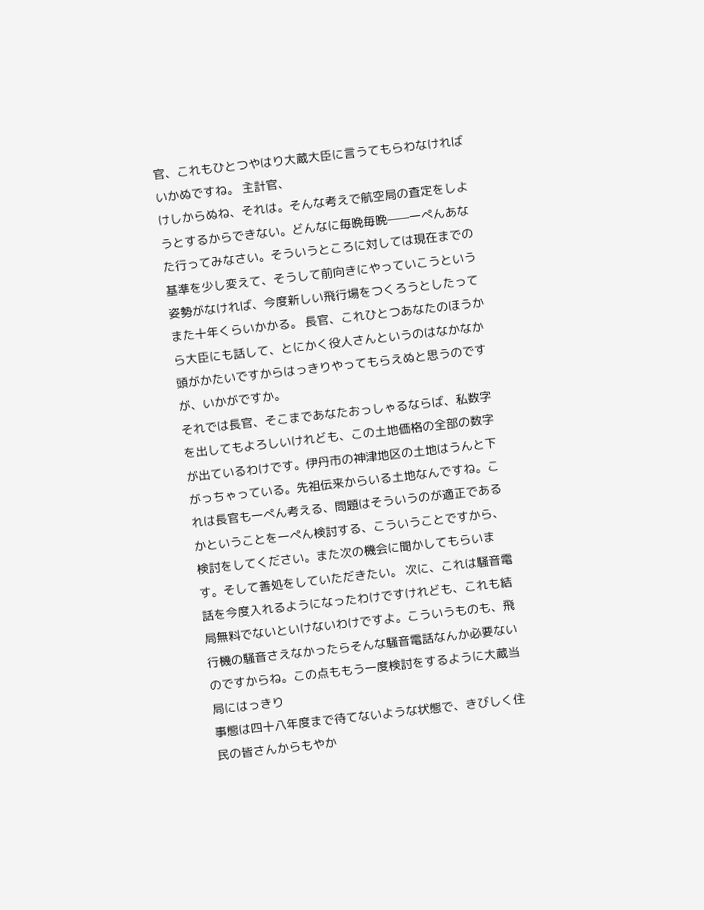官、これもひとつやはり大蔵大臣に言うてもらわなければいかぬですね。 主計官、
けしからぬね、それは。そんな考えで航空局の査定をしようとするからできない。どんなに毎晩毎晩——一ぺんあなた行ってみなさい。そういうところに対しては現在までの基準を少し変えて、そうして前向きにやっていこうという姿勢がなければ、今度新しい飛行場をつくろうとしたってまた十年くらいかかる。 長官、これひとつあなたのほうから大臣にも話して、とにかく役人さんというのはなかなか頭がかたいですからはっきりやってもらえぬと思うのですが、いかがですか。
それでは長官、そこまであなたおっしゃるならば、私数字を出してもよろしいけれども、この土地価格の全部の数字が出ているわけです。伊丹市の神津地区の土地はうんと下がっちゃっている。先祖伝来からいる土地なんですね。これは長官も一ぺん考える、問題はそういうのが適正であるかということを一ぺん検討する、こういうことですから、検討をしてください。また次の機会に聞かしてもらいます。そして善処をしていただきたい。 次に、これは騒音電話を今度入れるようになったわけですけれども、これも結局無料でないといけないわけですよ。こういうものも、飛行機の騒音さえなかったらそんな騒音電話なんか必要ないのですからね。この点ももう一度検討をするように大蔵当局にはっきり
事態は四十八年度まで待てないような状態で、きびしく住民の皆さんからもやか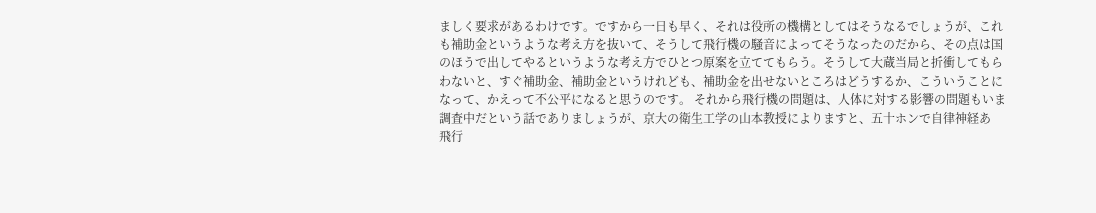ましく要求があるわけです。ですから一日も早く、それは役所の機構としてはそうなるでしょうが、これも補助金というような考え方を抜いて、そうして飛行機の騒音によってそうなったのだから、その点は国のほうで出してやるというような考え方でひとつ原案を立ててもらう。そうして大蔵当局と折衝してもらわないと、すぐ補助金、補助金というけれども、補助金を出せないところはどうするか、こういうことになって、かえって不公平になると思うのです。 それから飛行機の問題は、人体に対する影響の問題もいま調査中だという話でありましょうが、京大の衛生工学の山本教授によりますと、五十ホンで自律神経あ
飛行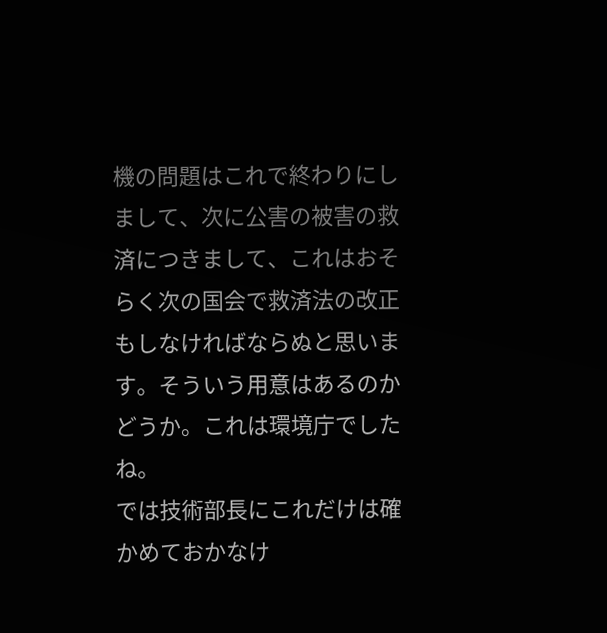機の問題はこれで終わりにしまして、次に公害の被害の救済につきまして、これはおそらく次の国会で救済法の改正もしなければならぬと思います。そういう用意はあるのかどうか。これは環境庁でしたね。
では技術部長にこれだけは確かめておかなけ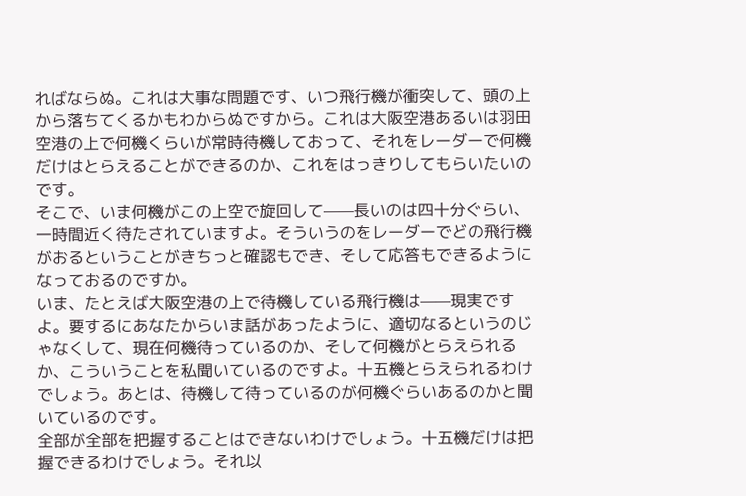ればならぬ。これは大事な問題です、いつ飛行機が衝突して、頭の上から落ちてくるかもわからぬですから。これは大阪空港あるいは羽田空港の上で何機くらいが常時待機しておって、それをレーダーで何機だけはとらえることができるのか、これをはっきりしてもらいたいのです。
そこで、いま何機がこの上空で旋回して——長いのは四十分ぐらい、一時間近く待たされていますよ。そういうのをレーダーでどの飛行機がおるということがきちっと確認もでき、そして応答もできるようになっておるのですか。
いま、たとえば大阪空港の上で待機している飛行機は——現実ですよ。要するにあなたからいま話があったように、適切なるというのじゃなくして、現在何機待っているのか、そして何機がとらえられるか、こういうことを私聞いているのですよ。十五機とらえられるわけでしょう。あとは、待機して待っているのが何機ぐらいあるのかと聞いているのです。
全部が全部を把握することはできないわけでしょう。十五機だけは把握できるわけでしょう。それ以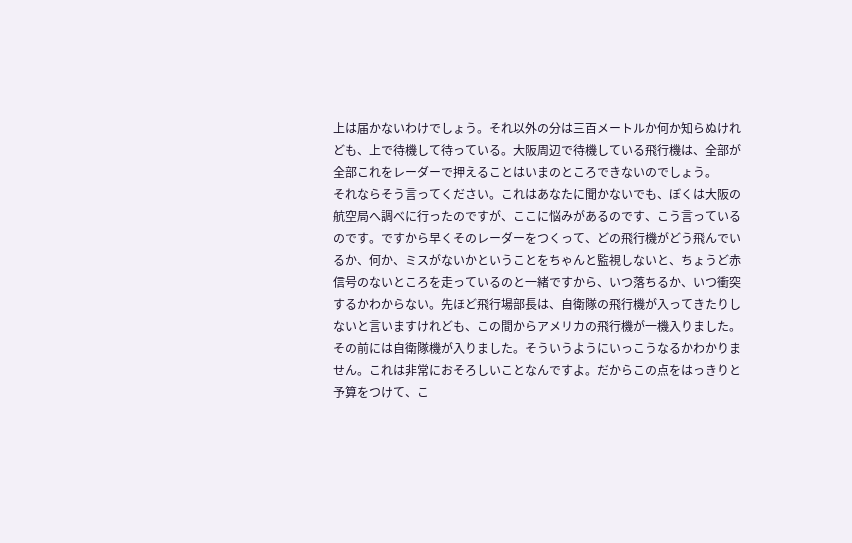上は届かないわけでしょう。それ以外の分は三百メートルか何か知らぬけれども、上で待機して待っている。大阪周辺で待機している飛行機は、全部が全部これをレーダーで押えることはいまのところできないのでしょう。
それならそう言ってください。これはあなたに聞かないでも、ぼくは大阪の航空局へ調べに行ったのですが、ここに悩みがあるのです、こう言っているのです。ですから早くそのレーダーをつくって、どの飛行機がどう飛んでいるか、何か、ミスがないかということをちゃんと監視しないと、ちょうど赤信号のないところを走っているのと一緒ですから、いつ落ちるか、いつ衝突するかわからない。先ほど飛行場部長は、自衛隊の飛行機が入ってきたりしないと言いますけれども、この間からアメリカの飛行機が一機入りました。その前には自衛隊機が入りました。そういうようにいっこうなるかわかりません。これは非常におそろしいことなんですよ。だからこの点をはっきりと予算をつけて、こ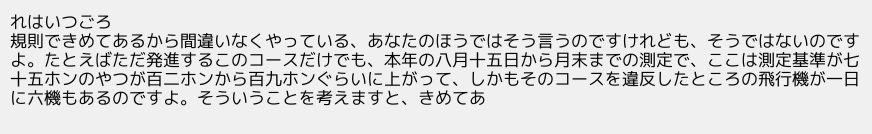れはいつごろ
規則できめてあるから間違いなくやっている、あなたのほうではそう言うのですけれども、そうではないのですよ。たとえばただ発進するこのコースだけでも、本年の八月十五日から月末までの測定で、ここは測定基準が七十五ホンのやつが百二ホンから百九ホンぐらいに上がって、しかもそのコースを違反したところの飛行機が一日に六機もあるのですよ。そういうことを考えますと、きめてあ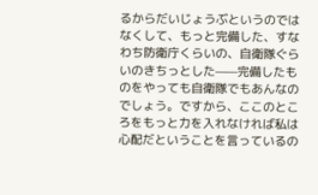るからだいじょうぶというのではなくして、もっと完備した、すなわち防衛庁くらいの、自衛隊ぐらいのきちっとした——完備したものをやっても自衛隊でもあんなのでしょう。ですから、ここのところをもっと力を入れなければ私は心配だということを言っているの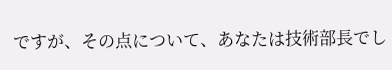ですが、その点について、あなたは技術部長でし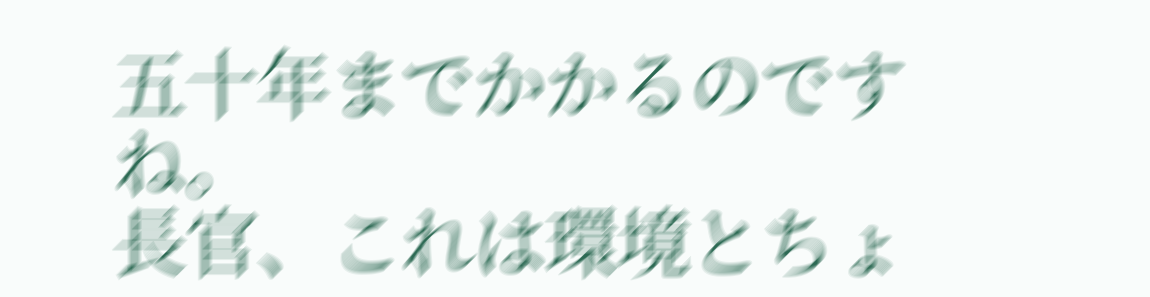五十年までかかるのですね。
長官、これは環境とちょ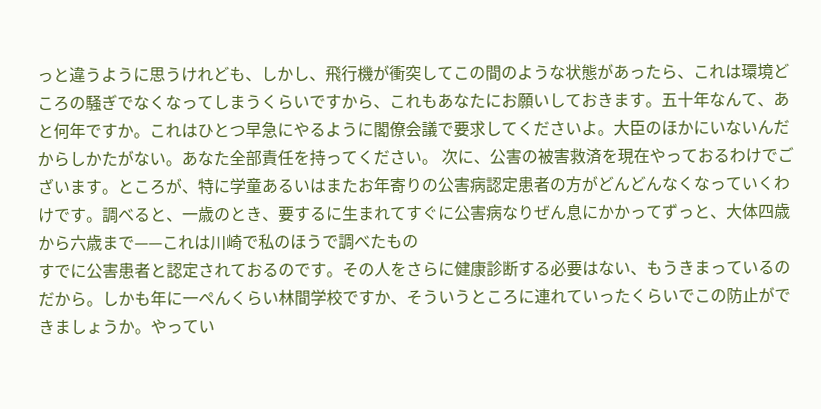っと違うように思うけれども、しかし、飛行機が衝突してこの間のような状態があったら、これは環境どころの騒ぎでなくなってしまうくらいですから、これもあなたにお願いしておきます。五十年なんて、あと何年ですか。これはひとつ早急にやるように閣僚会議で要求してくださいよ。大臣のほかにいないんだからしかたがない。あなた全部責任を持ってください。 次に、公害の被害救済を現在やっておるわけでございます。ところが、特に学童あるいはまたお年寄りの公害病認定患者の方がどんどんなくなっていくわけです。調べると、一歳のとき、要するに生まれてすぐに公害病なりぜん息にかかってずっと、大体四歳から六歳まで——これは川崎で私のほうで調べたもの
すでに公害患者と認定されておるのです。その人をさらに健康診断する必要はない、もうきまっているのだから。しかも年に一ぺんくらい林間学校ですか、そういうところに連れていったくらいでこの防止ができましょうか。やってい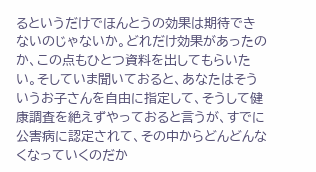るというだけでほんとうの効果は期待できないのじゃないか。どれだけ効果があったのか、この点もひとつ資料を出してもらいたい。そしていま聞いておると、あなたはそういうお子さんを自由に指定して、そうして健康調査を絶えずやっておると言うが、すでに公害病に認定されて、その中からどんどんなくなっていくのだか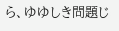ら、ゆゆしき問題じ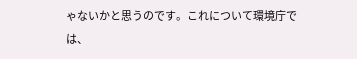ゃないかと思うのです。これについて環境庁では、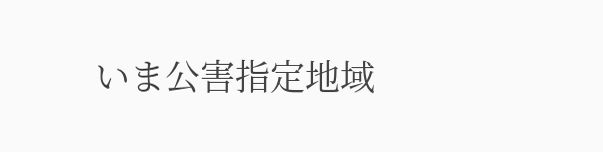いま公害指定地域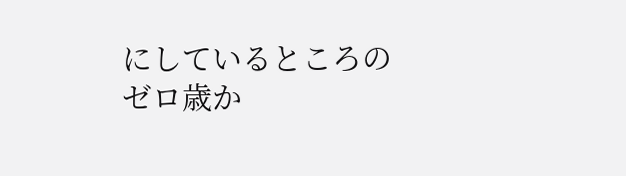にしているところのゼロ歳か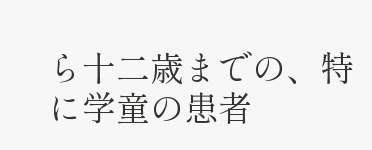ら十二歳までの、特に学童の患者